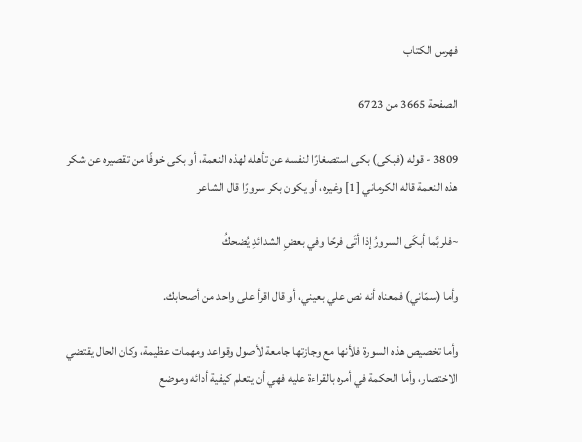فهرس الكتاب

الصفحة 3665 من 6723

3809 - قوله (فبكى) بكى استصغارًا لنفسه عن تأهله لهذه النعمة، أو بكى خوفًا من تقصيره عن شكر هذه النعمة قاله الكرماني [1] وغيره، أو يكون بكر سرورًا قال الشاعر

~فلربَّما أبكَى السرورُ إذا أتَى فرحًا وفي بعضِ الشدائدِ يُضحكُ

وأما (سمّاني) فمعناه أنه نص علي بعيني، أو قال اقرأ على واحد من أصحابك.

وأما تخصيص هذه السورة فلأنها مع وجازتها جامعة لأصول وقواعد ومهمات عظيمة، وكان الحال يقتضي الاختصار، وأما الحكمة في أمره بالقراءة عليه فهي أن يتعلم كيفية أدائه وموضع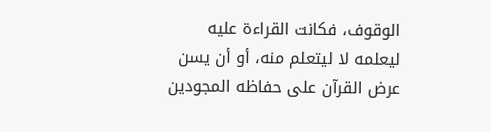الوقوف، فكانت القراءة عليه ليعلمه لا ليتعلم منه، أو أن يسن عرض القرآن على حفاظه المجودين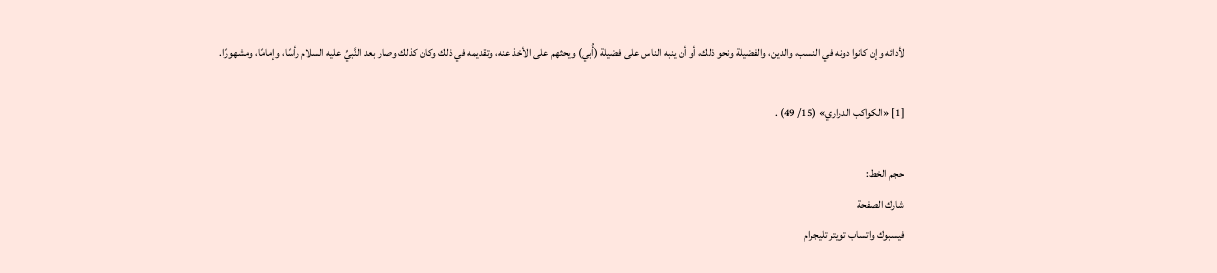لأدائه وإن كانوا دونه في النسب، والدين، والفضيلة ونحو ذلك، أو أن ينبه الناس على فضيلة (أُبي) ويحثهم على الأخذ عنه، وتقديمه في ذلك وكان كذلك وصار بعد النَّبيِّ عليه السلام رأسًا، وإمامًا، ومشهورًا.

[1] «الكواكب الدراري» (15/ 49) .

حجم الخط:
شارك الصفحة
فيسبوك واتساب تويتر تليجرام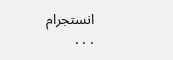انستجرام
. . .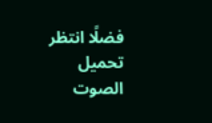فضلًا انتظر تحميل الصوت